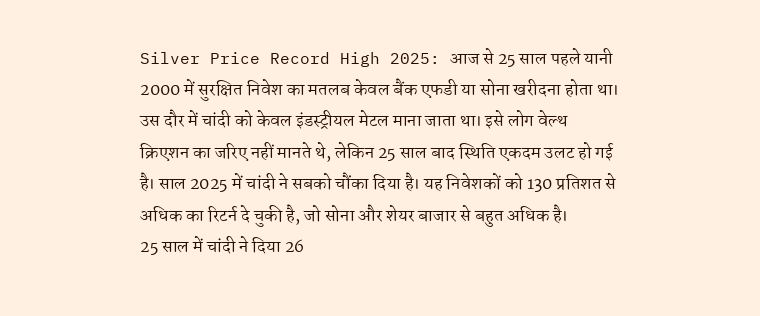Silver Price Record High 2025: आज से 25 साल पहले यानी 2000 में सुरक्षित निवेश का मतलब केवल बैंक एफडी या सोना खरीदना होता था। उस दौर में चांदी को केवल इंडस्ट्रीयल मेटल माना जाता था। इसे लोग वेल्थ क्रिएशन का जरिए नहीं मानते थे, लेकिन 25 साल बाद स्थिति एकदम उलट हो गई है। साल 2025 में चांदी ने सबको चौंका दिया है। यह निवेशकों को 130 प्रतिशत से अधिक का रिटर्न दे चुकी है, जो सोना और शेयर बाजार से बहुत अधिक है।
25 साल में चांदी ने दिया 26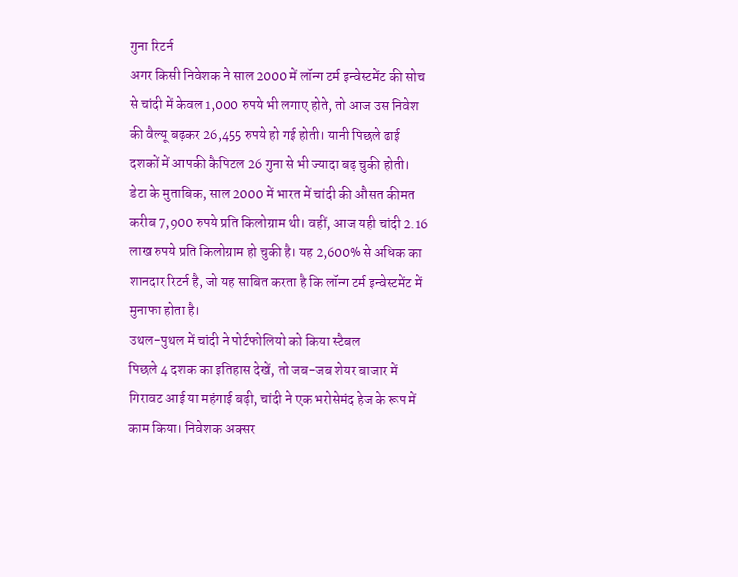गुना रिटर्न
अगर किसी निवेशक ने साल 2000 में लॉन्ग टर्म इन्वेस्टमेंट की सोच से चांदी में केवल 1,000 रुपये भी लगाए होते, तो आज उस निवेश की वैल्यू बढ़कर 26,455 रुपये हो गई होती। यानी पिछले ढाई दशकों में आपकी कैपिटल 26 गुना से भी ज्यादा बढ़ चुकी होती। डेटा के मुताबिक, साल 2000 में भारत में चांदी की औसत कीमत करीब 7,900 रुपये प्रति किलोग्राम थी। वहीं, आज यही चांदी 2.16 लाख रुपये प्रति किलोग्राम हो चुकी है। यह 2,600% से अधिक का शानदार रिटर्न है, जो यह साबित करता है कि लॉन्ग टर्म इन्वेस्टमेंट में मुनाफा होता है।
उथल-पुथल में चांदी ने पोर्टफोलियो को किया स्टैबल
पिछले 4 दशक का इतिहास देखें, तो जब-जब शेयर बाजार में गिरावट आई या महंगाई बढ़ी, चांदी ने एक भरोसेमंद हेज के रूप में काम किया। निवेशक अक्सर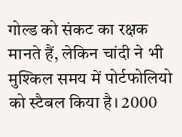गोल्ड को संकट का रक्षक मानते हैं, लेकिन चांदी ने भी मुश्किल समय में पोर्टफोलियो को स्टैबल किया है। 2000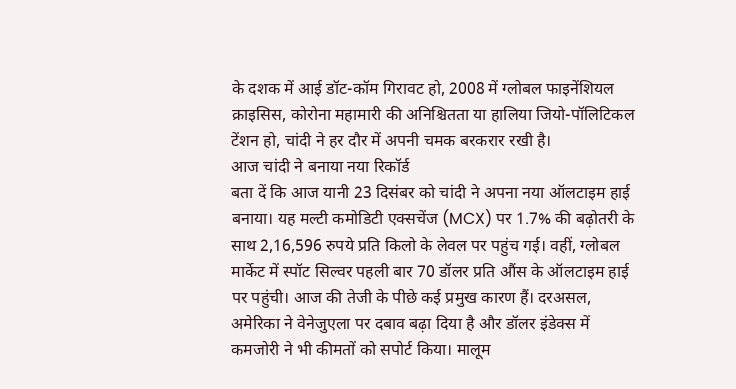के दशक में आई डॉट-कॉम गिरावट हो, 2008 में ग्लोबल फाइनेंशियल क्राइसिस, कोरोना महामारी की अनिश्चितता या हालिया जियो-पॉलिटिकल टेंशन हो, चांदी ने हर दौर में अपनी चमक बरकरार रखी है।
आज चांदी ने बनाया नया रिकॉर्ड
बता दें कि आज यानी 23 दिसंबर को चांदी ने अपना नया ऑलटाइम हाई बनाया। यह मल्टी कमोडिटी एक्सचेंज (MCX) पर 1.7% की बढ़ोतरी के साथ 2,16,596 रुपये प्रति किलो के लेवल पर पहुंच गई। वहीं, ग्लोबल मार्केट में स्पॉट सिल्वर पहली बार 70 डॉलर प्रति औंस के ऑलटाइम हाई पर पहुंची। आज की तेजी के पीछे कई प्रमुख कारण हैं। दरअसल, अमेरिका ने वेनेजुएला पर दबाव बढ़ा दिया है और डॉलर इंडेक्स में कमजोरी ने भी कीमतों को सपोर्ट किया। मालूम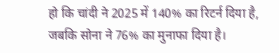हो कि चांदी ने 2025 में 140% का रिटर्न दिया है, जबकि सोना ने 76% का मुनाफा दिया है।